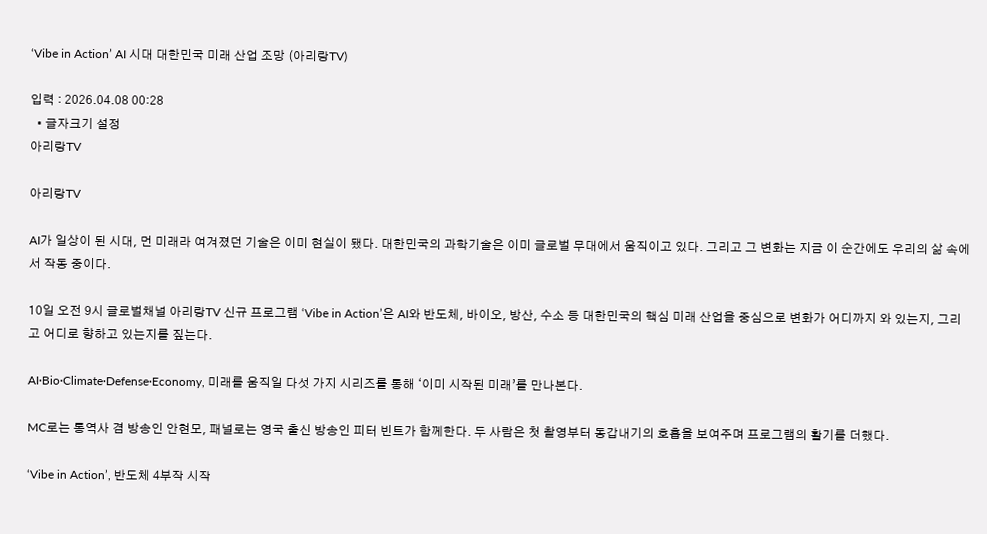‘Vibe in Action’ AI 시대 대한민국 미래 산업 조망 (아리랑TV)

입력 : 2026.04.08 00:28
  • 글자크기 설정
아리랑TV

아리랑TV

AI가 일상이 된 시대, 먼 미래라 여겨졌던 기술은 이미 현실이 됐다. 대한민국의 과학기술은 이미 글로벌 무대에서 움직이고 있다. 그리고 그 변화는 지금 이 순간에도 우리의 삶 속에서 작동 중이다.

10일 오전 9시 글로벌채널 아리랑TV 신규 프로그램 ‘Vibe in Action’은 AI와 반도체, 바이오, 방산, 수소 등 대한민국의 핵심 미래 산업을 중심으로 변화가 어디까지 와 있는지, 그리고 어디로 향하고 있는지를 짚는다.

AI·Bio·Climate·Defense·Economy, 미래를 움직일 다섯 가지 시리즈를 통해 ‘이미 시작된 미래’를 만나본다.

MC로는 통역사 겸 방송인 안현모, 패널로는 영국 출신 방송인 피터 빈트가 함께한다. 두 사람은 첫 촬영부터 동갑내기의 호흡을 보여주며 프로그램의 활기를 더했다.

‘Vibe in Action’, 반도체 4부작 시작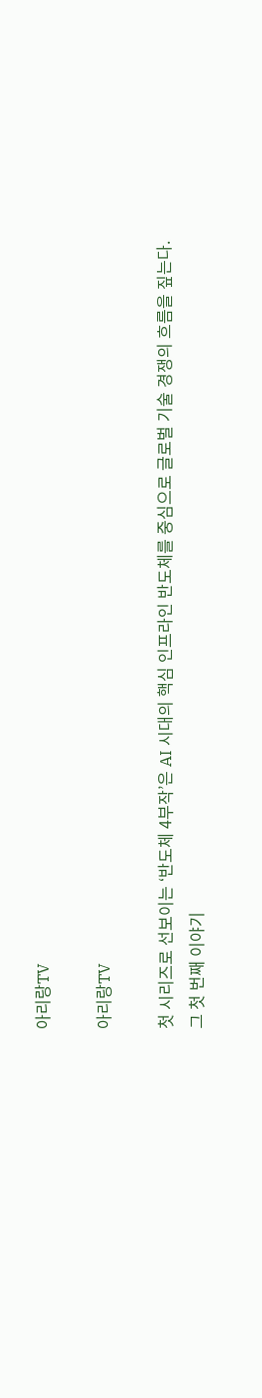아리랑TV

아리랑TV

첫 시리즈로 선보이는 ‘반도체 4부작’은 AI 시대의 핵심 인프라인 반도체를 중심으로 글로벌 기술 경쟁의 흐름을 짚는다. 그 첫 번째 이야기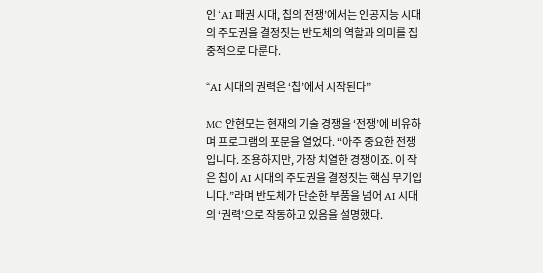인 ‘AI 패권 시대, 칩의 전쟁’에서는 인공지능 시대의 주도권을 결정짓는 반도체의 역할과 의미를 집중적으로 다룬다.

“AI 시대의 권력은 ‘칩’에서 시작된다”

MC 안현모는 현재의 기술 경쟁을 ‘전쟁’에 비유하며 프로그램의 포문을 열었다. “아주 중요한 전쟁입니다. 조용하지만, 가장 치열한 경쟁이죠. 이 작은 칩이 AI 시대의 주도권을 결정짓는 핵심 무기입니다.”라며 반도체가 단순한 부품을 넘어 AI 시대의 ‘권력’으로 작동하고 있음을 설명했다.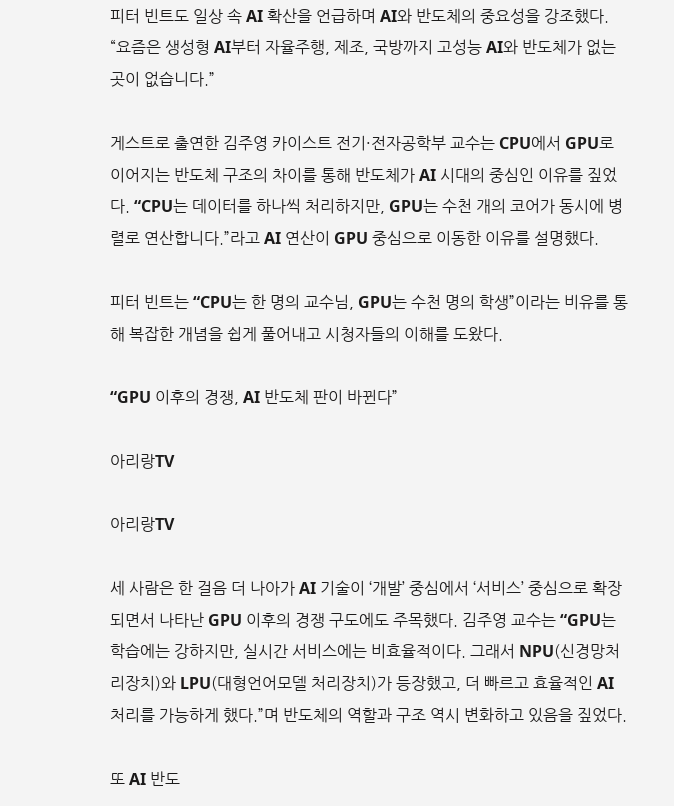피터 빈트도 일상 속 AI 확산을 언급하며 AI와 반도체의 중요성을 강조했다. “요즘은 생성형 AI부터 자율주행, 제조, 국방까지 고성능 AI와 반도체가 없는 곳이 없습니다.”

게스트로 출연한 김주영 카이스트 전기·전자공학부 교수는 CPU에서 GPU로 이어지는 반도체 구조의 차이를 통해 반도체가 AI 시대의 중심인 이유를 짚었다. “CPU는 데이터를 하나씩 처리하지만, GPU는 수천 개의 코어가 동시에 병렬로 연산합니다.”라고 AI 연산이 GPU 중심으로 이동한 이유를 설명했다.

피터 빈트는 “CPU는 한 명의 교수님, GPU는 수천 명의 학생”이라는 비유를 통해 복잡한 개념을 쉽게 풀어내고 시청자들의 이해를 도왔다.

“GPU 이후의 경쟁, AI 반도체 판이 바뀐다”

아리랑TV

아리랑TV

세 사람은 한 걸음 더 나아가 AI 기술이 ‘개발’ 중심에서 ‘서비스’ 중심으로 확장되면서 나타난 GPU 이후의 경쟁 구도에도 주목했다. 김주영 교수는 “GPU는 학습에는 강하지만, 실시간 서비스에는 비효율적이다. 그래서 NPU(신경망처리장치)와 LPU(대형언어모델 처리장치)가 등장했고, 더 빠르고 효율적인 AI 처리를 가능하게 했다.”며 반도체의 역할과 구조 역시 변화하고 있음을 짚었다.

또 AI 반도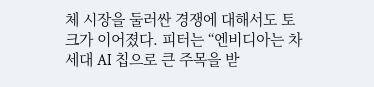체 시장을 둘러싼 경쟁에 대해서도 토크가 이어졌다. 피터는 “엔비디아는 차세대 AI 칩으로 큰 주목을 받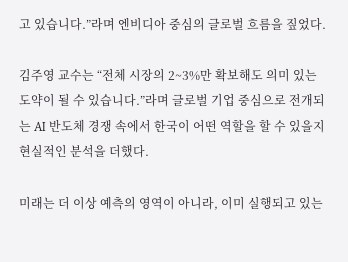고 있습니다.”라며 엔비디아 중심의 글로벌 흐름을 짚었다.

김주영 교수는 “전체 시장의 2~3%만 확보해도 의미 있는 도약이 될 수 있습니다.”라며 글로벌 기업 중심으로 전개되는 AI 반도체 경쟁 속에서 한국이 어떤 역할을 할 수 있을지 현실적인 분석을 더했다.

미래는 더 이상 예측의 영역이 아니라, 이미 실행되고 있는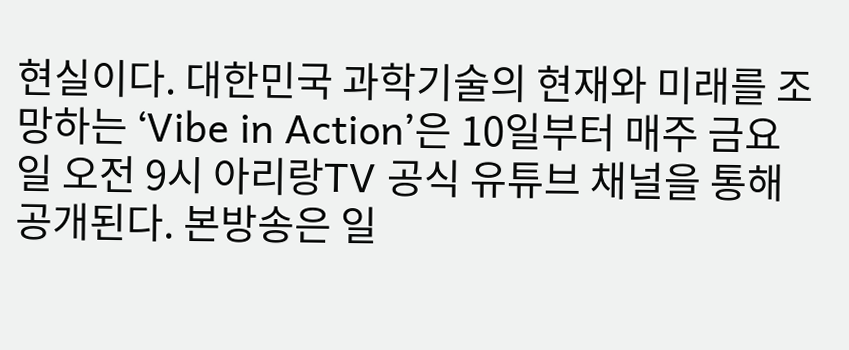현실이다. 대한민국 과학기술의 현재와 미래를 조망하는 ‘Vibe in Action’은 10일부터 매주 금요일 오전 9시 아리랑TV 공식 유튜브 채널을 통해 공개된다. 본방송은 일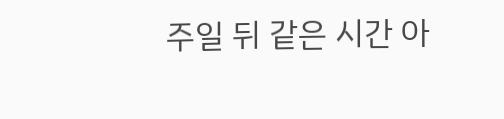주일 뒤 같은 시간 아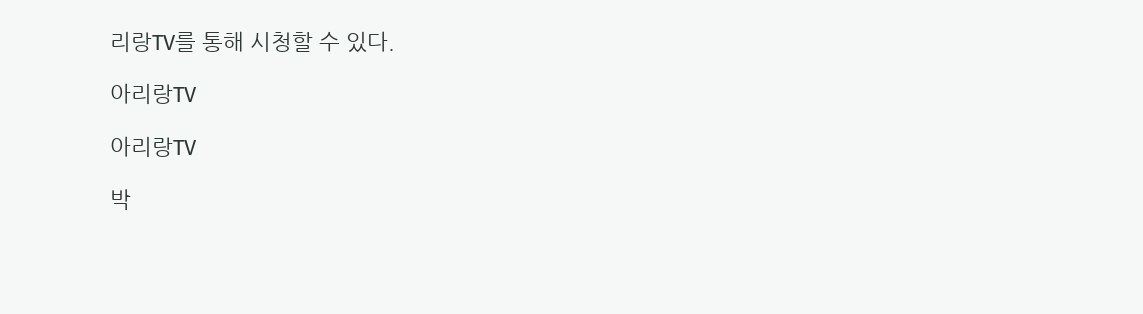리랑TV를 통해 시청할 수 있다.

아리랑TV

아리랑TV

박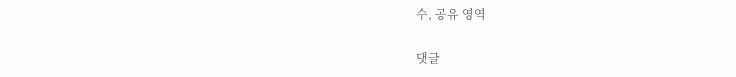수, 공유 영역

댓글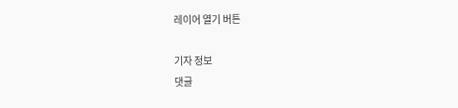레이어 열기 버튼

기자 정보
댓글